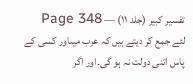تفسیر کبیر (جلد ۱۱) — Page 348
لئے جمع کر دیتے ہیں کہ عرب میںاور کسی کے پاس اتنی دولت نہ ہو گی۔اور اگر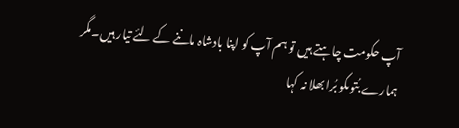آپ حکومت چاہتے ہیں تو ہم آپ کو اپنا بادشاہ ماننے کے لئے تیار ہیں۔مگر ہمارے بُتوںکو بُرا بھلا نہ کہا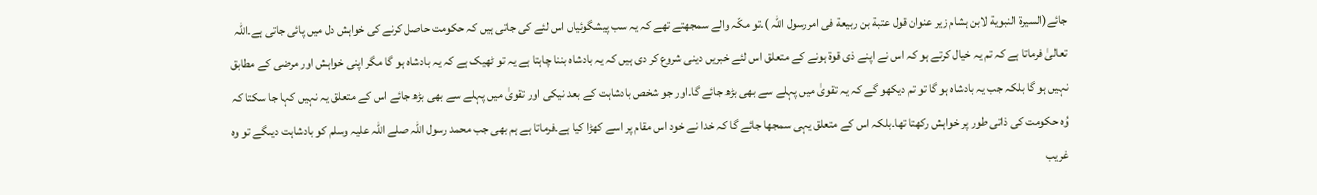جائے(السیرة النبویة لابن ہشام زیر عنوان قول عتبة بن ربیعة فی امررسول اللہ )۔تو مکّہ والے سمجھتے تھے کہ یہ سب پیشگوئیاں اس لئے کی جاتی ہیں کہ حکومت حاصل کرنے کی خواہش دل میں پائی جاتی ہے۔اللہ تعالیٰ فرماتا ہے کہ تم یہ خیال کرتے ہو کہ اس نے اپنے ذی قوۃ ہونے کے متعلق اس لئے خبریں دینی شروع کر دی ہیں کہ یہ بادشاہ بننا چاہتا ہے یہ تو ٹھیک ہے کہ یہ بادشاہ ہو گا مگر اپنی خواہش اور مرضی کے مطابق نہیں ہو گا بلکہ جب یہ بادشاہ ہو گا تو تم دیکھو گے کہ یہ تقویٰ میں پہلے سے بھی بڑھ جائے گا۔اور جو شخص بادشاہت کے بعد نیکی اور تقویٰ میں پہلے سے بھی بڑھ جائے اس کے متعلق یہ نہیں کہا جا سکتا کہ وُہ حکومت کی ذاتی طور پر خواہش رکھتا تھا۔بلکہ اس کے متعلق یہی سمجھا جائے گا کہ خدا نے خود اس مقام پر اسے کھڑا کیا ہے۔فرماتا ہے ہم بھی جب محمد رسول اللہ صلے اللہ علیہ وسلم کو بادشاہت دیںگے تو وہ غریب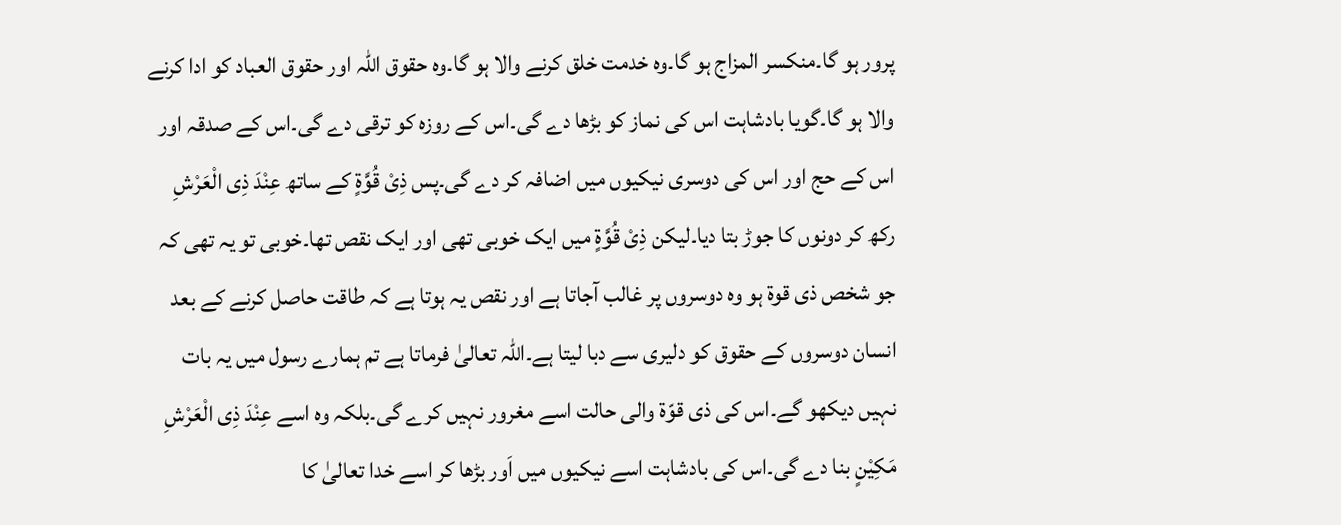پرور ہو گا۔منکسر المزاج ہو گا۔وہ خدمت خلق کرنے والا ہو گا۔وہ حقوق اللہ اور حقوق العباد کو ادا کرنے والا ہو گا۔گویا بادشاہت اس کی نماز کو بڑھا دے گی۔اس کے روزہ کو ترقی دے گی۔اس کے صدقہ اور اس کے حج اور اس کی دوسری نیکیوں میں اضافہ کر دے گی۔پس ذِیْ قُوَّۃٍ کے ساتھ عِنْدَ ذِی الْعَرْشِ رکھ کر دونوں کا جوڑ بتا دیا۔لیکن ذِیْ قُوَّۃٍ میں ایک خوبی تھی اور ایک نقص تھا۔خوبی تو یہ تھی کہ جو شخص ذی قوۃ ہو وہ دوسروں پر غالب آجاتا ہے اور نقص یہ ہوتا ہے کہ طاقت حاصل کرنے کے بعد انسان دوسروں کے حقوق کو دلیری سے دبا لیتا ہے۔اللہ تعالیٰ فرماتا ہے تم ہمارے رسول میں یہ بات نہیں دیکھو گے۔اس کی ذی قوّۃ والی حالت اسے مغرور نہیں کرے گی۔بلکہ وہ اسے عِنْدَ ذِی الْعَرْشِ مَکِیْنٍ بنا دے گی۔اس کی بادشاہت اسے نیکیوں میں اَور بڑھا کر اسے خدا تعالیٰ کا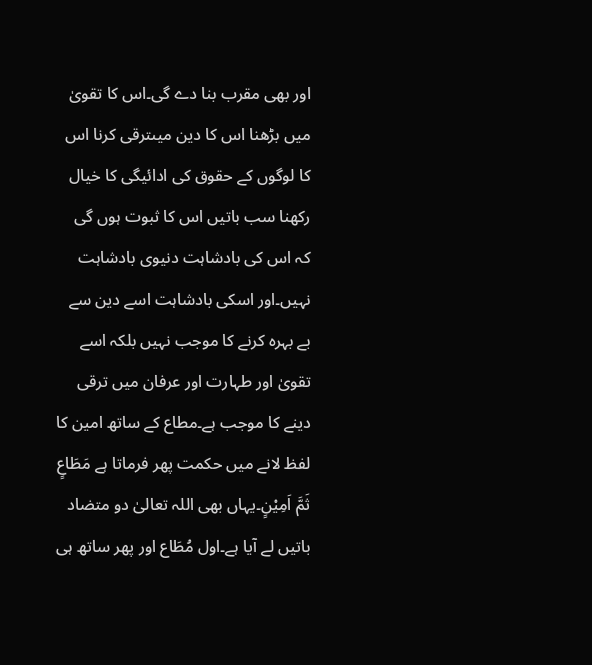اور بھی مقرب بنا دے گی۔اس کا تقویٰ میں بڑھنا اس کا دین میںترقی کرنا اس کا لوگوں کے حقوق کی ادائیگی کا خیال رکھنا سب باتیں اس کا ثبوت ہوں گی کہ اس کی بادشاہت دنیوی بادشاہت نہیں۔اور اسکی بادشاہت اسے دین سے بے بہرہ کرنے کا موجب نہیں بلکہ اسے تقویٰ اور طہارت اور عرفان میں ترقی دینے کا موجب ہے۔مطاع کے ساتھ امین کا لفظ لانے میں حکمت پھر فرماتا ہے مَطَاعٍ ثَمَّ اَمِيْنٍ۔یہاں بھی اللہ تعالیٰ دو متضاد باتیں لے آیا ہے۔اول مُطَاع اور پھر ساتھ ہی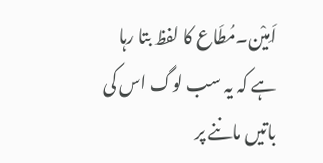اَمِیْن۔مُطَاع کا لفظ بتا رہا ہے کہ یہ سب لوگ اس کی باتیں ماننے پر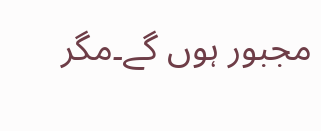مجبور ہوں گے۔مگر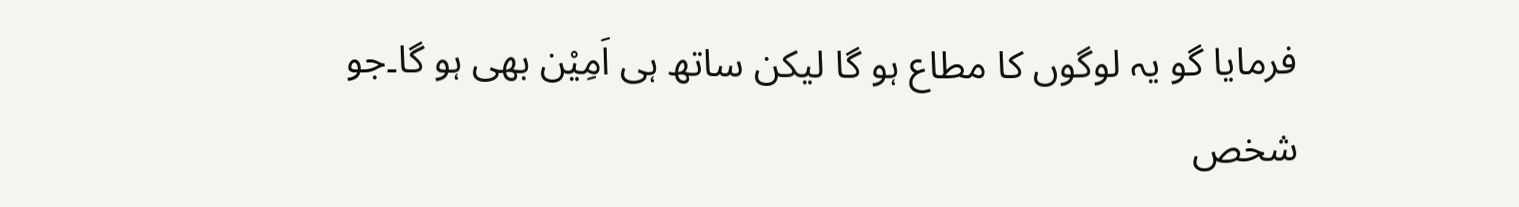فرمایا گو یہ لوگوں کا مطاع ہو گا لیکن ساتھ ہی اَمِیْن بھی ہو گا۔جو شخص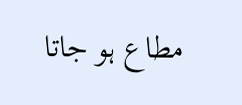مطاع ہو جاتا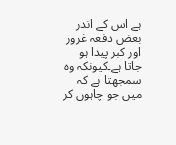ہے اس کے اندر بعض دفعہ غرور اور کبر پیدا ہو جاتا ہے۔کیونکہ وہ سمجھتا ہے کہ میں جو چاہوں کر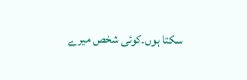سکتا ہوں۔کوئی شخص میرے